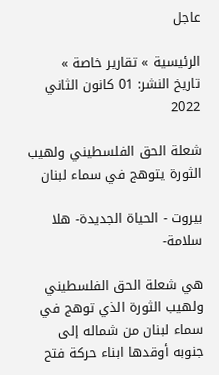عاجل

الرئيسية » تقارير خاصة »
تاريخ النشر: 01 كانون الثاني 2022

شعلة الحق الفلسطيني ولهيب الثورة يتوهج في سماء لبنان

بيروت - الحياة الجديدة- هلا سلامة-

هي شعلة الحق الفلسطيني ولهيب الثورة الذي توهج في سماء لبنان من شماله إلى جنوبه أوقدها ابناء حركة فتح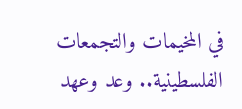في المخيمات والتجمعات الفلسطينية.. وعد وعهد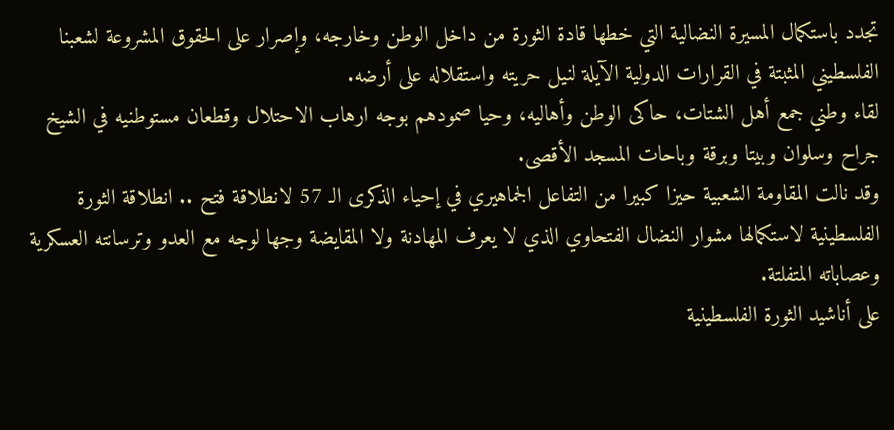تجدد باستكمال المسيرة النضالية التي خطها قادة الثورة من داخل الوطن وخارجه، وإصرار على الحقوق المشروعة لشعبنا الفلسطيني المثبتة في القرارات الدولية الآيلة لنيل حريته واستقلاله على أرضه.
لقاء وطني جمع أهل الشتات، حاكى الوطن وأهاليه، وحيا صمودهم بوجه ارهاب الاحتلال وقطعان مستوطنيه في الشيخ جراح وسلوان وبيتا وبرقة وباحات المسجد الأقصى.
وقد نالت المقاومة الشعبية حيزا كبيرا من التفاعل الجماهيري في إحياء الذكرى الـ 57 لانطلاقة فتح .. انطلاقة الثورة الفلسطينية لاستكمالها مشوار النضال الفتحاوي الذي لا يعرف المهادنة ولا المقايضة وجها لوجه مع العدو وترسانته العسكرية وعصاباته المتفلتة.
على أناشيد الثورة الفلسطينية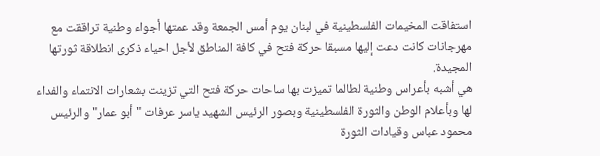استفاقت المخيمات الفلسطينية في لبنان يوم أمس الجمعة وقد عمتها أجواء وطنية تراققت مع مهرجانات كانت دعت إليها مسبقا حركة فتح في كافة المناطق لأجل احياء ذكرى انطلاقة ثورتها المجيدة.
هي أشبه بأعراس وطنية لطالما تميزت بها ساحات حركة فتح التي تزينت بشعارات الانتماء والفداء لها وبأعلام الوطن والثورة الفلسطينية وبصور الرئيس الشهيد ياسر عرفات "أبو عمار" والرئيس محمود عباس وقيادات الثورة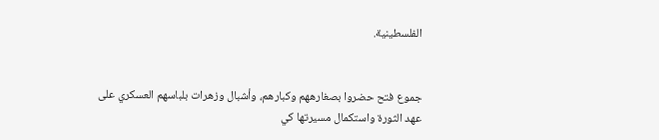الفلسطينية.


جموع فتح حضروا بصغارههم وكبارهم، وأشبال وزهرات بلباسهم العسكري على عهد الثورة واستكمال مسيرتها كي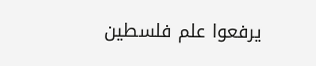يرفعوا علم فلسطين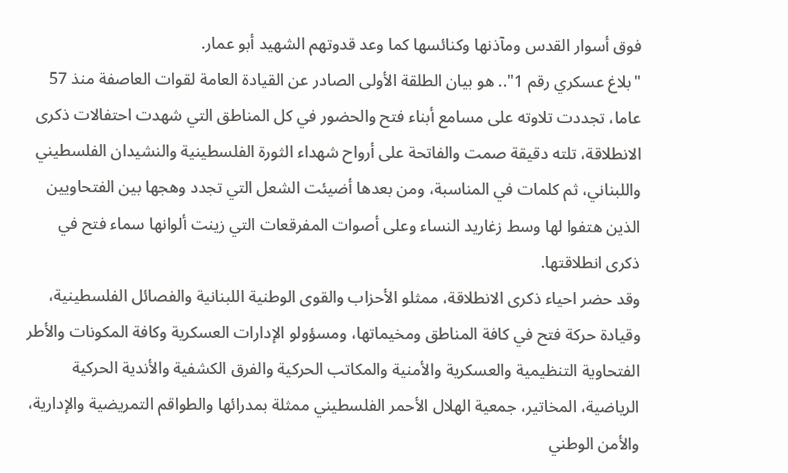فوق أسوار القدس ومآذنها وكنائسها كما وعد قدوتهم الشهيد أبو عمار.
"بلاغ عسكري رقم 1".. هو بيان الطلقة الأولى الصادر عن القيادة العامة لقوات العاصفة منذ 57 عاما، تجددت تلاوته على مسامع أبناء فتح والحضور في كل المناطق التي شهدت احتفالات ذكرى الانطلاقة، تلته دقيقة صمت والفاتحة على أرواح شهداء الثورة الفلسطينية والنشيدان الفلسطيني واللبناني، ثم كلمات في المناسبة، ومن بعدها أضيئت الشعل التي تجدد وهجها بين الفتحاويين الذين هتفوا لها وسط زغاريد النساء وعلى أصوات المفرقعات التي زينت ألوانها سماء فتح في ذكرى انطلاقتها.
وقد حضر احياء ذكرى الانطلاقة، ممثلو الأحزاب والقوى الوطنية اللبنانية والفصائل الفلسطينية، وقيادة حركة فتح في كافة المناطق ومخيماتها، ومسؤولو الإدارات العسكرية وكافة المكونات والأطر الفتحاوية التنظيمية والعسكرية والأمنية والمكاتب الحركية والفرق الكشفية والأندية الحركية الرياضية، المخاتير، جمعية الهلال الأحمر الفلسطيني ممثلة بمدرائها والطواقم التمريضية والإدارية، والأمن الوطني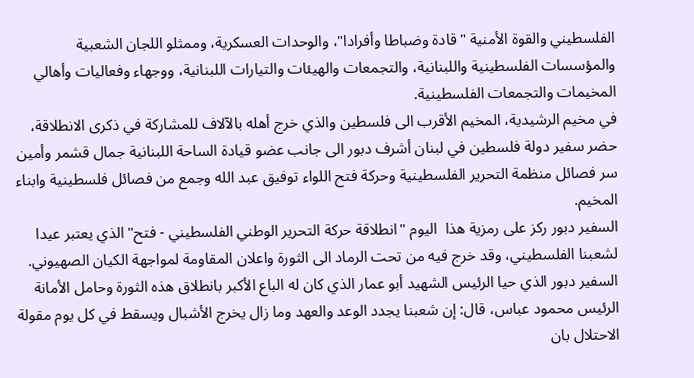الفلسطيني والقوة الأمنية "قادة وضباطا وأفرادا"، والوحدات العسكرية، وممثلو اللجان الشعبية والمؤسسات الفلسطينية واللبنانية، والتجمعات والهيئات والتيارات اللبنانية، ووجهاء وفعاليات وأهالي المخيمات والتجمعات الفلسطينية.
في مخيم الرشيدية، المخيم الأقرب الى فلسطين والذي خرج أهله بالآلاف للمشاركة في ذكرى الانطلاقة، حضر سفير دولة فلسطين في لبنان أشرف دبور الى جانب عضو قيادة الساحة اللبنانية جمال قشمر وأمين سر فصائل منظمة التحرير الفلسطينية وحركة فتح اللواء توفيق عبد الله وجمع من فصائل فلسطينية وابناء المخيم.
السفير دبور ركز على رمزية هذا  اليوم "انطلاقة حركة التحرير الوطني الفلسطيني - فتح" الذي يعتبر عيدا لشعبنا الفلسطيني، وقد خرج فيه من تحت الرماد الى الثورة واعلان المقاومة لمواجهة الكيان الصهيوني.
السفير دبور الذي حيا الرئيس الشهيد أبو عمار الذي كان له الباع الأكبر بانطلاق هذه الثورة وحامل الأمانة الرئيس محمود عباس، قال: إن شعبنا يجدد الوعد والعهد وما زال يخرج الأشبال ويسقط في كل يوم مقولة الاحتلال بان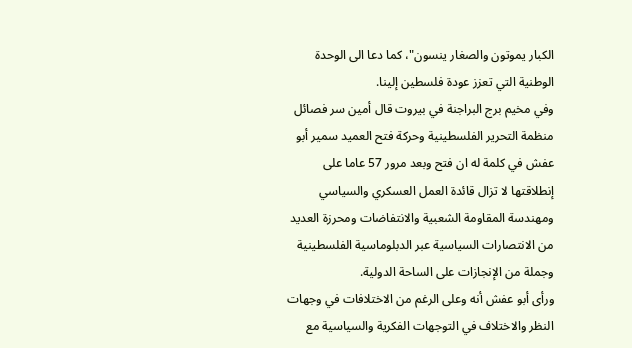الكبار يموتون والصغار ينسون"، كما دعا الى الوحدة الوطنية التي تعزز عودة فلسطين إلينا.
وفي مخيم برج البراجنة في بيروت قال أمين سر فصائل منظمة التحرير الفلسطينية وحركة فتح العميد سمير أبو عفش في كلمة له ان فتح وبعد مرور 57 عاما على إنطلاقتها لا تزال قائدة العمل العسكري والسياسي ومهندسة المقاومة الشعبية والانتفاضات ومحرزة العديد من الانتصارات السياسية عبر الدبلوماسية الفلسطينية وجملة من الإنجازات على الساحة الدولية.
ورأى أبو عفش أنه وعلى الرغم من الاختلافات في وجهات النظر والاختلاف في التوجهات الفكرية والسياسية مع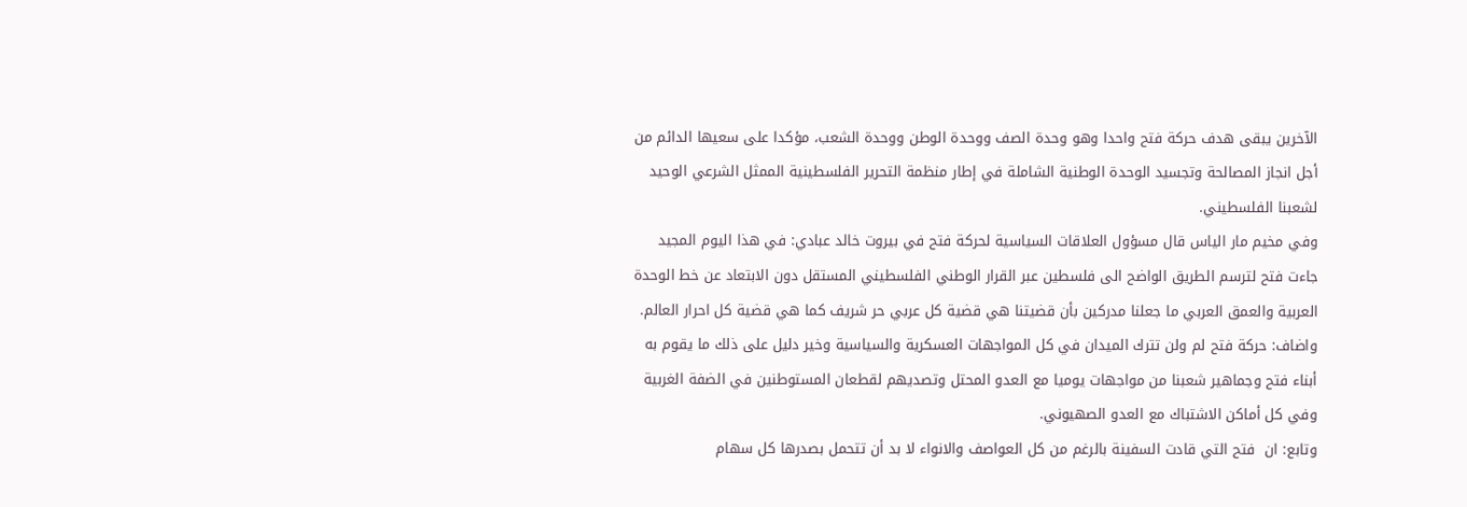الآخرين يبقى هدف حركة فتح واحدا وهو وحدة الصف ووحدة الوطن ووحدة الشعب، مؤكدا على سعيها الدائم من أجل انجاز المصالحة وتجسيد الوحدة الوطنية الشاملة في إطار منظمة التحرير الفلسطينية الممثل الشرعي الوحيد لشعبنا الفلسطيني.
وفي مخيم مار الياس قال مسؤول العلاقات السياسية لحركة فتح في بيروت خالد عبادي: في هذا اليوم المجيد جاءت فتح لترسم الطريق الواضح الى فلسطين عبر القرار الوطني الفلسطيني المستقل دون الابتعاد عن خط الوحدة العربية والعمق العربي ما جعلنا مدركين بأن قضيتنا هي قضية كل عربي حر شريف كما هي قضية كل احرار العالم.
واضاف: حركة فتح لم ولن تترك الميدان في كل المواجهات العسكرية والسياسية وخير دليل على ذلك ما يقوم به أبناء فتح وجماهير شعبنا من مواجهات يوميا مع العدو المحتل وتصديهم لقطعان المستوطنين في الضفة الغربية وفي كل أماكن الاشتباك مع العدو الصهيوني.
وتابع: ان  فتح التي قادت السفينة بالرغم من كل العواصف والانواء لا بد أن تتحمل بصدرها كل سهام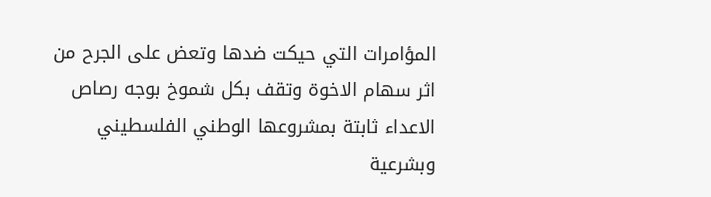المؤامرات التي حيكت ضدها وتعض على الجرح من اثر سهام الاخوة وتقف بكل شموخ بوجه رصاص الاعداء ثابتة بمشروعها الوطني الفلسطيني وبشرعية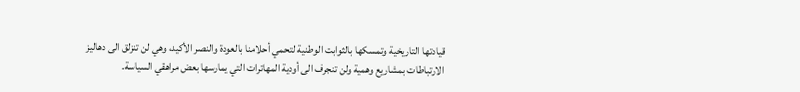قيادتها التاريخية وتمسكها بالثوابت الوطنية لتحمي أحلامنا بالعودة والنصر الأكيد، وهي لن تنزلق الى دهاليز الارتباطات بمشاريع وهمية ولن تنجرف الى أودية المهاترات التي يمارسها بعض مراهقي السياسة.